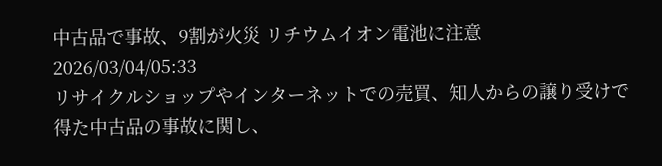中古品で事故、9割が火災 リチウムイオン電池に注意
2026/03/04/05:33
リサイクルショップやインターネットでの売買、知人からの譲り受けで得た中古品の事故に関し、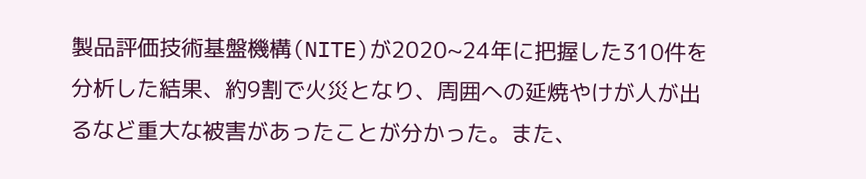製品評価技術基盤機構(NITE)が2020~24年に把握した310件を分析した結果、約9割で火災となり、周囲への延焼やけが人が出るなど重大な被害があったことが分かった。また、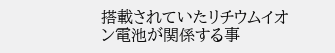搭載されていたリチウムイオン電池が関係する事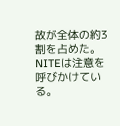故が全体の約3割を占めた。NITEは注意を呼びかけている。